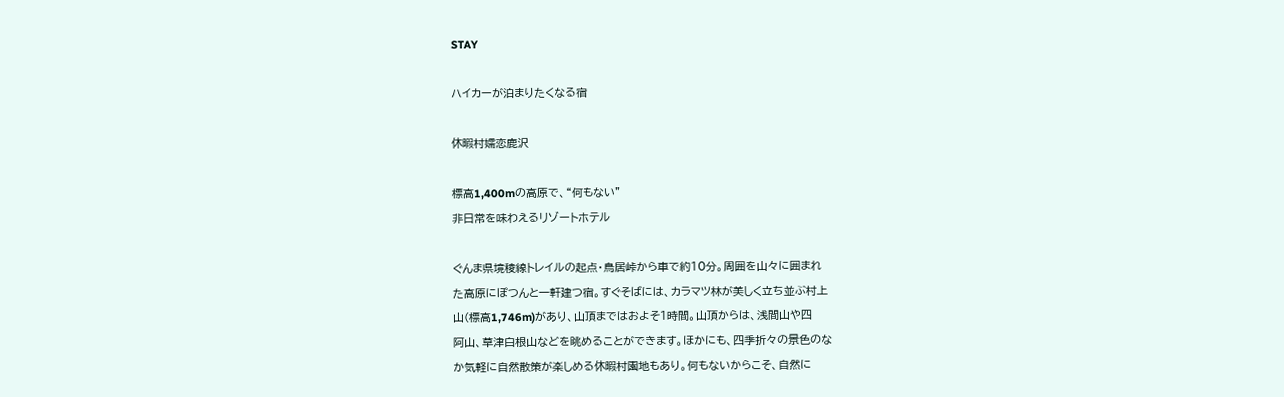STAY

ハイカーが泊まりたくなる宿

休暇村嬬恋鹿沢

標高1,400mの高原で、“何もない”
非日常を味わえるリゾートホテル

ぐんま県境稜線トレイルの起点・鳥居峠から車で約10分。周囲を山々に囲まれ
た高原にぽつんと一軒建つ宿。すぐそばには、カラマツ林が美しく立ち並ぶ村上
山(標高1,746m)があり、山頂まではおよそ1時間。山頂からは、浅間山や四
阿山、草津白根山などを眺めることができます。ほかにも、四季折々の景色のな
か気軽に自然散策が楽しめる休暇村園地もあり。何もないからこそ、自然に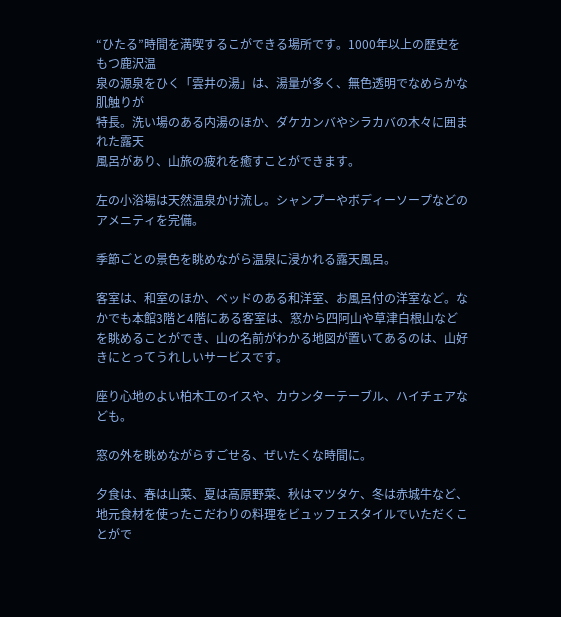“ひたる”時間を満喫するこができる場所です。1000年以上の歴史をもつ鹿沢温
泉の源泉をひく「雲井の湯」は、湯量が多く、無色透明でなめらかな肌触りが
特長。洗い場のある内湯のほか、ダケカンバやシラカバの木々に囲まれた露天
風呂があり、山旅の疲れを癒すことができます。

左の小浴場は天然温泉かけ流し。シャンプーやボディーソープなどのアメニティを完備。

季節ごとの景色を眺めながら温泉に浸かれる露天風呂。

客室は、和室のほか、ベッドのある和洋室、お風呂付の洋室など。なかでも本館3階と4階にある客室は、窓から四阿山や草津白根山などを眺めることができ、山の名前がわかる地図が置いてあるのは、山好きにとってうれしいサービスです。

座り心地のよい柏木工のイスや、カウンターテーブル、ハイチェアなども。

窓の外を眺めながらすごせる、ぜいたくな時間に。

夕食は、春は山菜、夏は高原野菜、秋はマツタケ、冬は赤城牛など、地元食材を使ったこだわりの料理をビュッフェスタイルでいただくことがで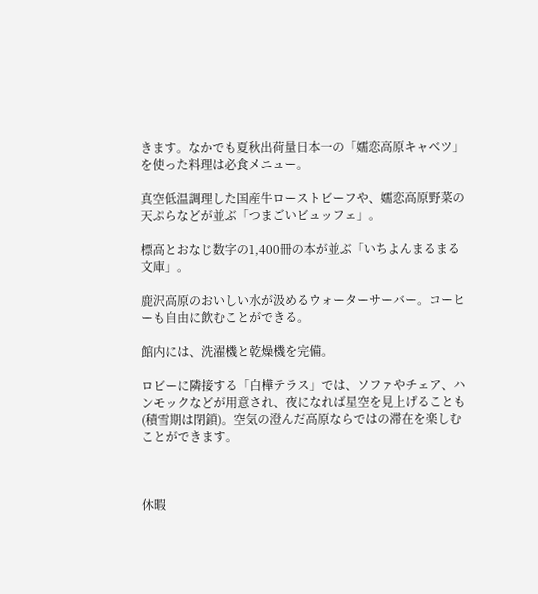きます。なかでも夏秋出荷量日本一の「嬬恋高原キャベツ」を使った料理は必食メニュー。

真空低温調理した国産牛ローストビーフや、嬬恋高原野菜の天ぷらなどが並ぶ「つまごいビュッフェ」。

標高とおなじ数字の1,400冊の本が並ぶ「いちよんまるまる文庫」。

鹿沢高原のおいしい水が汲めるウォーターサーバー。コーヒーも自由に飲むことができる。

館内には、洗濯機と乾燥機を完備。

ロビーに隣接する「白樺テラス」では、ソファやチェア、ハンモックなどが用意され、夜になれば星空を見上げることも(積雪期は閉鎖)。空気の澄んだ高原ならではの滞在を楽しむことができます。



休暇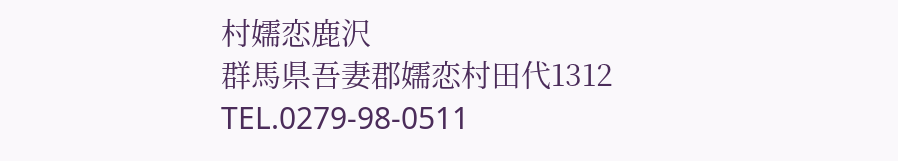村嬬恋鹿沢
群馬県吾妻郡嬬恋村田代1312
TEL.0279-98-0511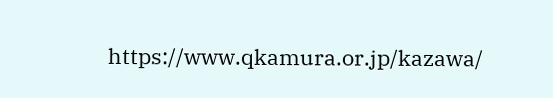https://www.qkamura.or.jp/kazawa/